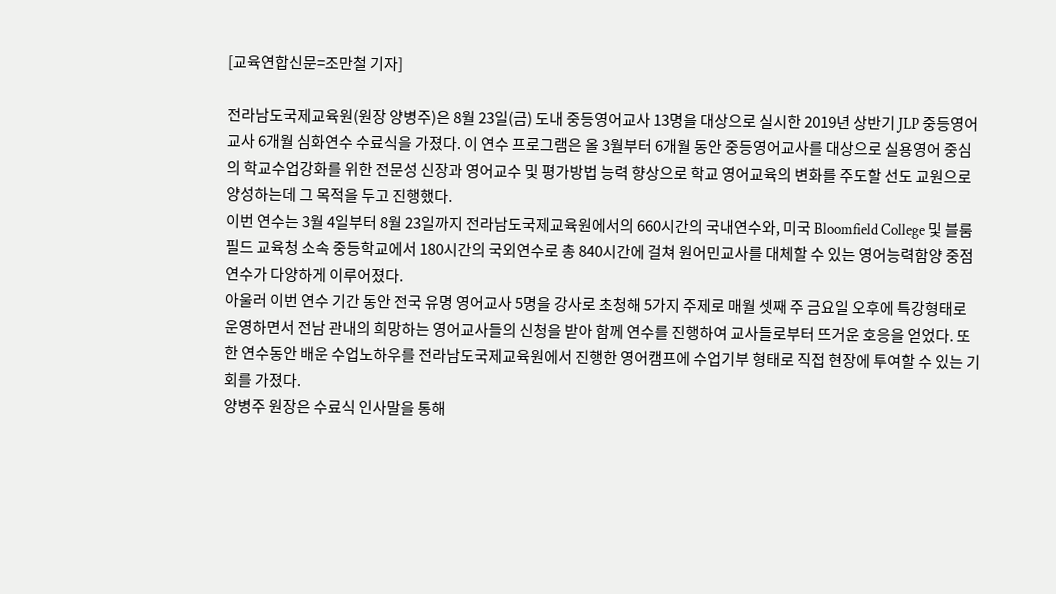[교육연합신문=조만철 기자]

전라남도국제교육원(원장 양병주)은 8월 23일(금) 도내 중등영어교사 13명을 대상으로 실시한 2019년 상반기 JLP 중등영어교사 6개월 심화연수 수료식을 가졌다. 이 연수 프로그램은 올 3월부터 6개월 동안 중등영어교사를 대상으로 실용영어 중심의 학교수업강화를 위한 전문성 신장과 영어교수 및 평가방법 능력 향상으로 학교 영어교육의 변화를 주도할 선도 교원으로 양성하는데 그 목적을 두고 진행했다.
이번 연수는 3월 4일부터 8월 23일까지 전라남도국제교육원에서의 660시간의 국내연수와, 미국 Bloomfield College 및 블룸필드 교육청 소속 중등학교에서 180시간의 국외연수로 총 840시간에 걸쳐 원어민교사를 대체할 수 있는 영어능력함양 중점 연수가 다양하게 이루어졌다.
아울러 이번 연수 기간 동안 전국 유명 영어교사 5명을 강사로 초청해 5가지 주제로 매월 셋째 주 금요일 오후에 특강형태로 운영하면서 전남 관내의 희망하는 영어교사들의 신청을 받아 함께 연수를 진행하여 교사들로부터 뜨거운 호응을 얻었다. 또한 연수동안 배운 수업노하우를 전라남도국제교육원에서 진행한 영어캠프에 수업기부 형태로 직접 현장에 투여할 수 있는 기회를 가졌다.
양병주 원장은 수료식 인사말을 통해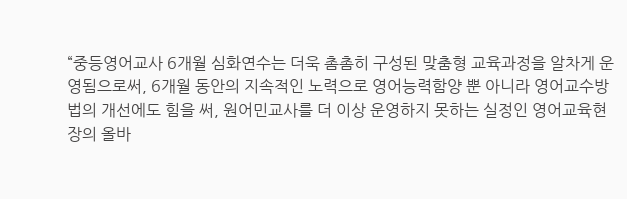“중등영어교사 6개월 심화연수는 더욱 촘촘히 구성된 맞춤형 교육과정을 알차게 운영됨으로써, 6개월 동안의 지속적인 노력으로 영어능력함양 뿐 아니라 영어교수방법의 개선에도 힘을 써, 원어민교사를 더 이상 운영하지 못하는 실정인 영어교육현장의 올바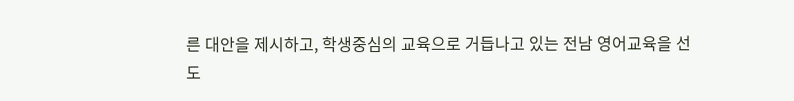른 대안을 제시하고, 학생중심의 교육으로 거듭나고 있는 전남 영어교육을 선도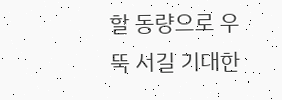할 동량으로 우뚝 서길 기대한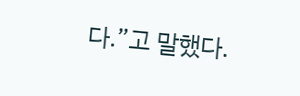다.”고 말했다.